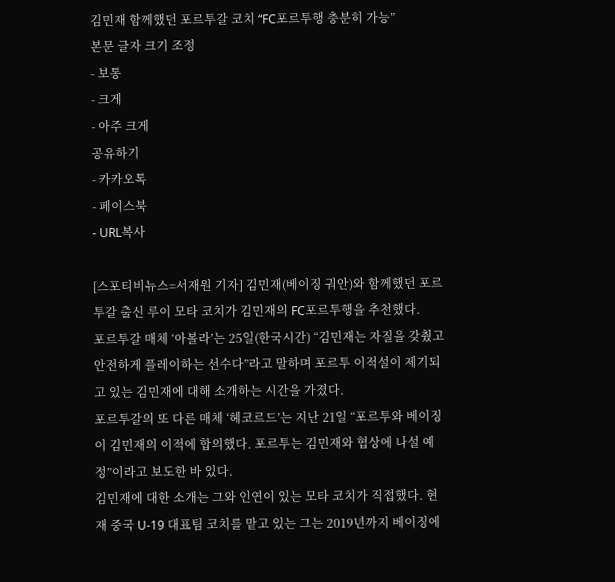김민재 함께했던 포르투갈 코치 “FC포르투행 충분히 가능”
본문 글자 크기 조정
- 보통
- 크게
- 아주 크게
공유하기
- 카카오톡
- 페이스북
- URL복사

[스포티비뉴스=서재원 기자] 김민재(베이징 궈안)와 함께했던 포르투갈 출신 루이 모타 코치가 김민재의 FC포르투행을 추천했다.
포르투갈 매체 ‘아볼라’는 25일(한국시간) “김민재는 자질을 갖췄고 안전하게 플레이하는 선수다”라고 말하며 포르투 이적설이 제기되고 있는 김민재에 대해 소개하는 시간을 가졌다.
포르투갈의 또 다른 매체 ‘헤코르드’는 지난 21일 “포르투와 베이징이 김민재의 이적에 합의했다. 포르투는 김민재와 협상에 나설 예정”이라고 보도한 바 있다.
김민재에 대한 소개는 그와 인연이 있는 모타 코치가 직접했다. 현재 중국 U-19 대표팀 코치를 맡고 있는 그는 2019년까지 베이징에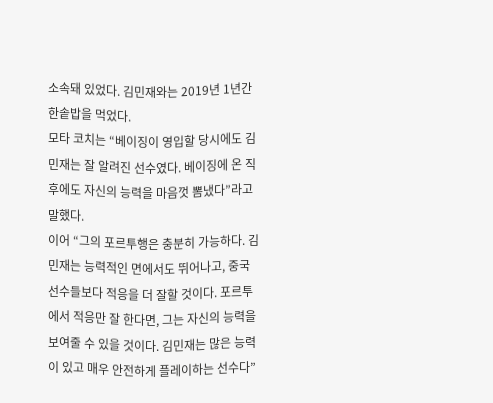소속돼 있었다. 김민재와는 2019년 1년간 한솥밥을 먹었다.
모타 코치는 “베이징이 영입할 당시에도 김민재는 잘 알려진 선수였다. 베이징에 온 직후에도 자신의 능력을 마음껏 뽐냈다”라고 말했다.
이어 “그의 포르투행은 충분히 가능하다. 김민재는 능력적인 면에서도 뛰어나고, 중국 선수들보다 적응을 더 잘할 것이다. 포르투에서 적응만 잘 한다면, 그는 자신의 능력을 보여줄 수 있을 것이다. 김민재는 많은 능력이 있고 매우 안전하게 플레이하는 선수다”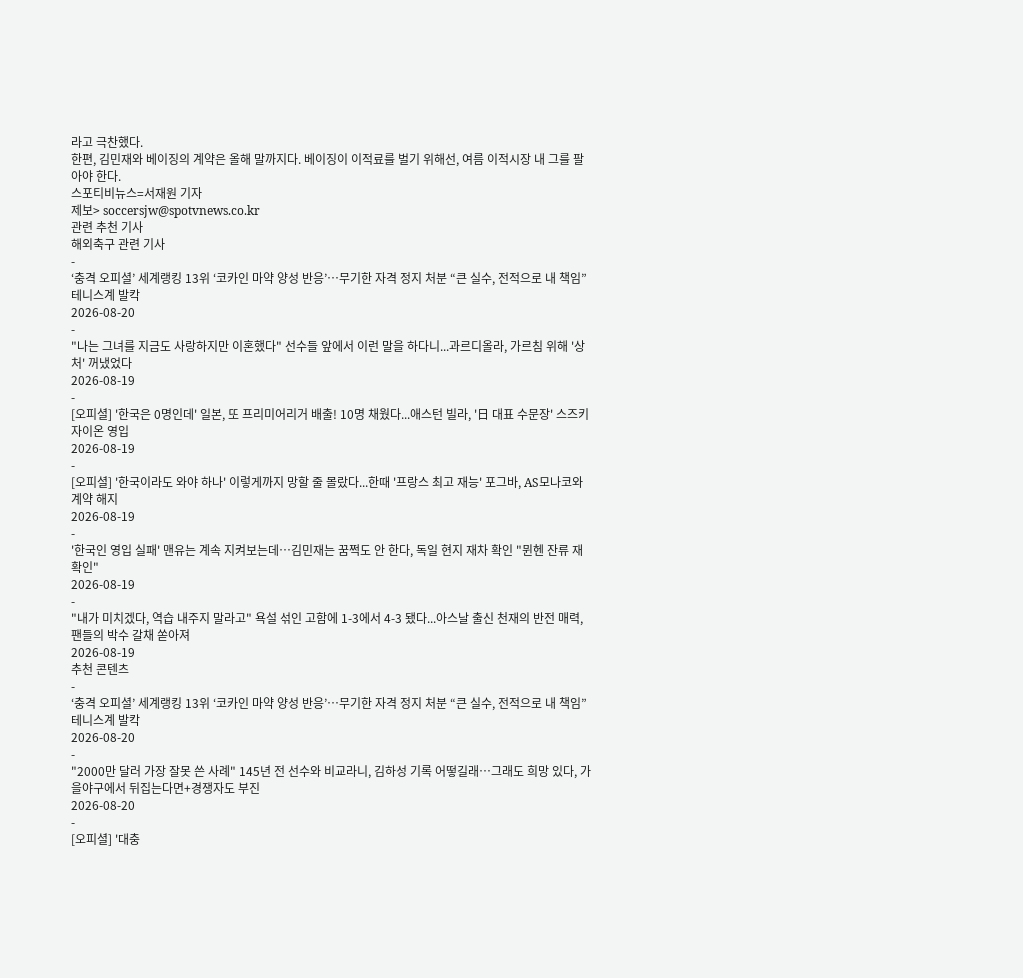라고 극찬했다.
한편, 김민재와 베이징의 계약은 올해 말까지다. 베이징이 이적료를 벌기 위해선, 여름 이적시장 내 그를 팔아야 한다.
스포티비뉴스=서재원 기자
제보> soccersjw@spotvnews.co.kr
관련 추천 기사
해외축구 관련 기사
-
‘충격 오피셜’ 세계랭킹 13위 ‘코카인 마약 양성 반응’…무기한 자격 정지 처분 “큰 실수, 전적으로 내 책임” 테니스계 발칵
2026-08-20
-
"나는 그녀를 지금도 사랑하지만 이혼했다" 선수들 앞에서 이런 말을 하다니...과르디올라, 가르침 위해 '상처' 꺼냈었다
2026-08-19
-
[오피셜] '한국은 0명인데' 일본, 또 프리미어리거 배출! 10명 채웠다...애스턴 빌라, '日 대표 수문장' 스즈키 자이온 영입
2026-08-19
-
[오피셜] '한국이라도 와야 하나' 이렇게까지 망할 줄 몰랐다...한때 '프랑스 최고 재능' 포그바, AS모나코와 계약 해지
2026-08-19
-
'한국인 영입 실패' 맨유는 계속 지켜보는데…김민재는 꿈쩍도 안 한다, 독일 현지 재차 확인 "뮌헨 잔류 재확인"
2026-08-19
-
"내가 미치겠다, 역습 내주지 말라고" 욕설 섞인 고함에 1-3에서 4-3 됐다...아스날 출신 천재의 반전 매력, 팬들의 박수 갈채 쏟아져
2026-08-19
추천 콘텐츠
-
‘충격 오피셜’ 세계랭킹 13위 ‘코카인 마약 양성 반응’…무기한 자격 정지 처분 “큰 실수, 전적으로 내 책임” 테니스계 발칵
2026-08-20
-
"2000만 달러 가장 잘못 쓴 사례" 145년 전 선수와 비교라니, 김하성 기록 어떻길래…그래도 희망 있다, 가을야구에서 뒤집는다면+경쟁자도 부진
2026-08-20
-
[오피셜] '대충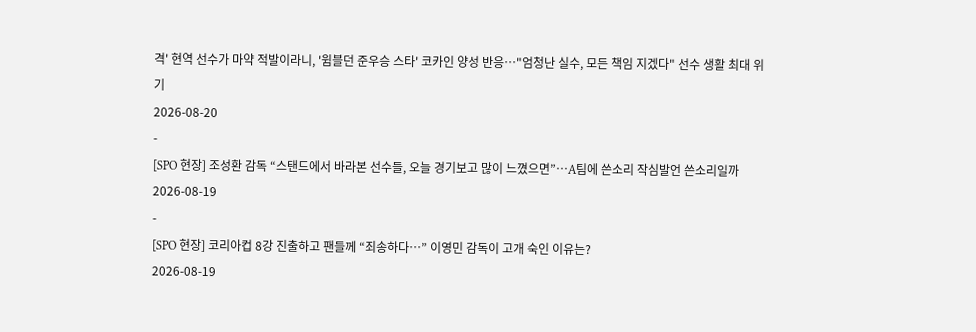격' 현역 선수가 마약 적발이라니, '윔블던 준우승 스타' 코카인 양성 반응…"엄청난 실수, 모든 책임 지겠다" 선수 생활 최대 위기
2026-08-20
-
[SPO 현장] 조성환 감독 “스탠드에서 바라본 선수들, 오늘 경기보고 많이 느꼈으면”…A팀에 쓴소리 작심발언 쓴소리일까
2026-08-19
-
[SPO 현장] 코리아컵 8강 진출하고 팬들께 “죄송하다…” 이영민 감독이 고개 숙인 이유는?
2026-08-19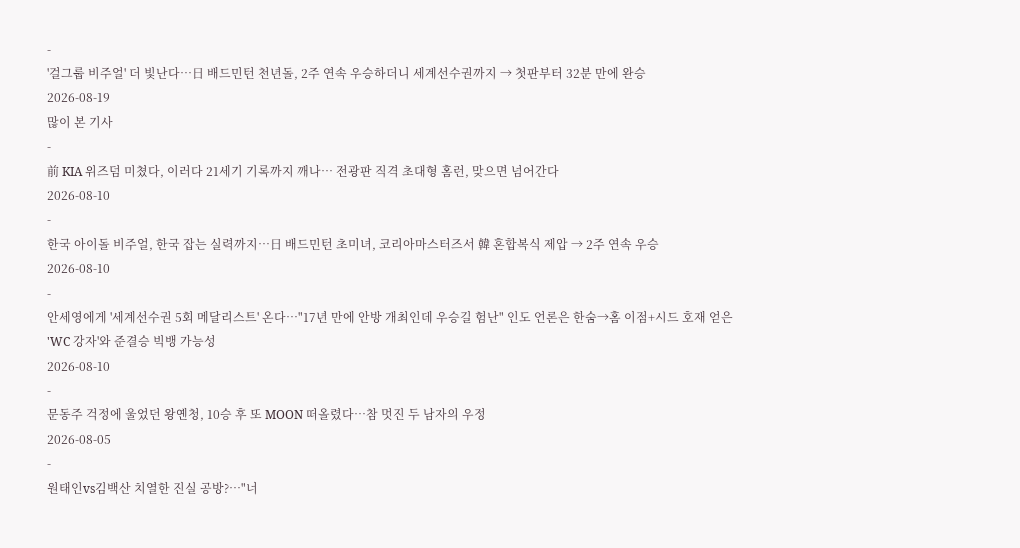-
'걸그룹 비주얼' 더 빛난다…日 배드민턴 천년돌, 2주 연속 우승하더니 세계선수권까지 → 첫판부터 32분 만에 완승
2026-08-19
많이 본 기사
-
前 KIA 위즈덤 미쳤다, 이러다 21세기 기록까지 깨나… 전광판 직격 초대형 홈런, 맞으면 넘어간다
2026-08-10
-
한국 아이돌 비주얼, 한국 잡는 실력까지…日 배드민턴 초미녀, 코리아마스터즈서 韓 혼합복식 제압 → 2주 연속 우승
2026-08-10
-
안세영에게 '세계선수권 5회 메달리스트' 온다…"17년 만에 안방 개최인데 우승길 험난" 인도 언론은 한숨→홈 이점+시드 호재 얻은 'WC 강자'와 준결승 빅뱅 가능성
2026-08-10
-
문동주 걱정에 울었던 왕옌청, 10승 후 또 MOON 떠올렸다…참 멋진 두 남자의 우정
2026-08-05
-
원태인vs김백산 치열한 진실 공방?…"너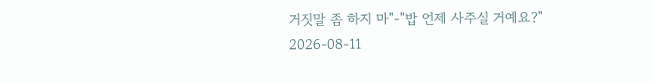거짓말 좀 하지 마"-"밥 언제 사주실 거예요?"
2026-08-11